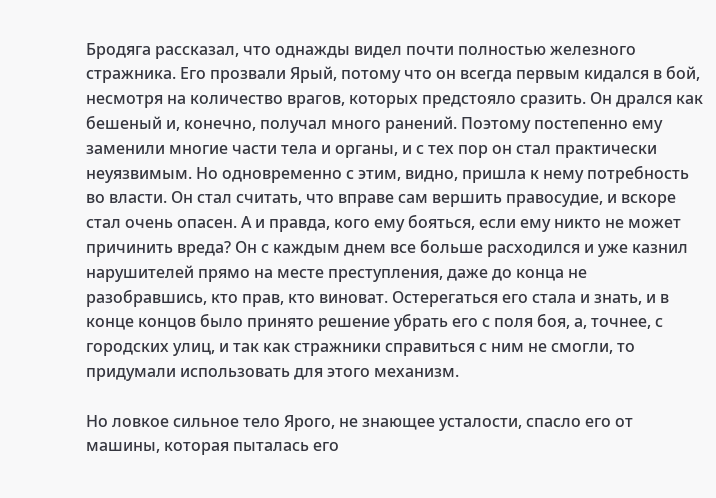Бродяга рассказал, что однажды видел почти полностью железного стражника. Его прозвали Ярый, потому что он всегда первым кидался в бой, несмотря на количество врагов, которых предстояло сразить. Он дрался как бешеный и, конечно, получал много ранений. Поэтому постепенно ему заменили многие части тела и органы, и с тех пор он стал практически неуязвимым. Но одновременно с этим, видно, пришла к нему потребность во власти. Он стал считать, что вправе сам вершить правосудие, и вскоре стал очень опасен. А и правда, кого ему бояться, если ему никто не может причинить вреда? Он с каждым днем все больше расходился и уже казнил нарушителей прямо на месте преступления, даже до конца не разобравшись, кто прав, кто виноват. Остерегаться его стала и знать, и в конце концов было принято решение убрать его с поля боя, а, точнее, с городских улиц, и так как стражники справиться с ним не смогли, то придумали использовать для этого механизм.

Но ловкое сильное тело Ярого, не знающее усталости, спасло его от машины, которая пыталась его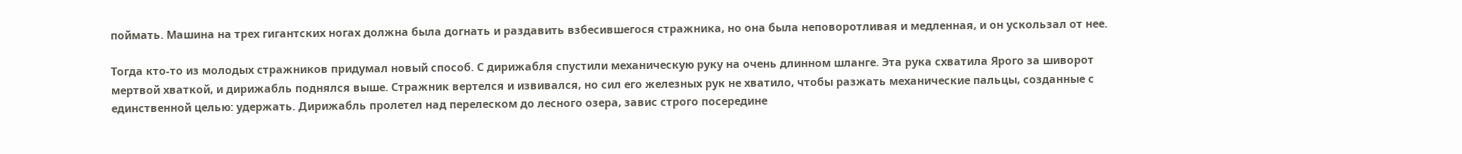поймать. Машина на трех гигантских ногах должна была догнать и раздавить взбесившегося стражника, но она была неповоротливая и медленная, и он ускользал от нее.

Тогда кто-то из молодых стражников придумал новый способ. С дирижабля спустили механическую руку на очень длинном шланге. Эта рука схватила Ярого за шиворот мертвой хваткой, и дирижабль поднялся выше. Стражник вертелся и извивался, но сил его железных рук не хватило, чтобы разжать механические пальцы, созданные с единственной целью: удержать. Дирижабль пролетел над перелеском до лесного озера, завис строго посередине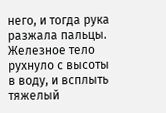него, и тогда рука разжала пальцы. Железное тело рухнуло с высоты в воду, и всплыть тяжелый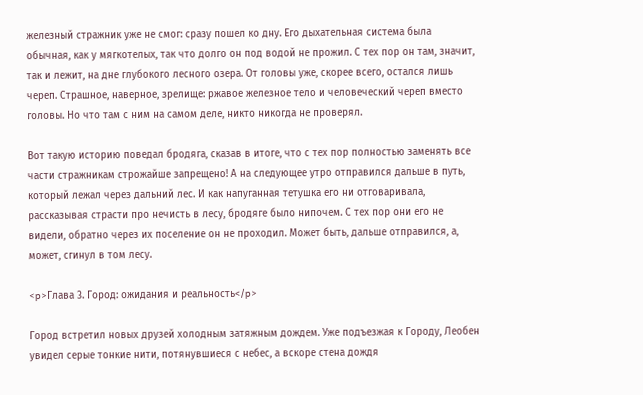железный стражник уже не смог: сразу пошел ко дну. Его дыхательная система была обычная, как у мягкотелых, так что долго он под водой не прожил. С тех пор он там, значит, так и лежит, на дне глубокого лесного озера. От головы уже, скорее всего, остался лишь череп. Страшное, наверное, зрелище: ржавое железное тело и человеческий череп вместо головы. Но что там с ним на самом деле, никто никогда не проверял.

Вот такую историю поведал бродяга, сказав в итоге, что с тех пор полностью заменять все части стражникам строжайше запрещено! А на следующее утро отправился дальше в путь, который лежал через дальний лес. И как напуганная тетушка его ни отговаривала, рассказывая страсти про нечисть в лесу, бродяге было нипочем. С тех пор они его не видели, обратно через их поселение он не проходил. Может быть, дальше отправился, а, может, сгинул в том лесу.

<p>Глава 3. Город: ожидания и реальность</p>

Город встретил новых друзей холодным затяжным дождем. Уже подъезжая к Городу, Леобен увидел серые тонкие нити, потянувшиеся с небес, а вскоре стена дождя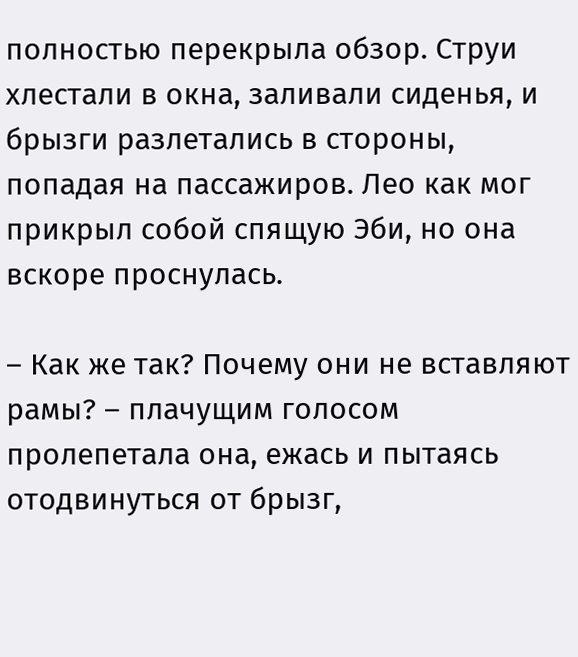полностью перекрыла обзор. Струи хлестали в окна, заливали сиденья, и брызги разлетались в стороны, попадая на пассажиров. Лео как мог прикрыл собой спящую Эби, но она вскоре проснулась.

– Как же так? Почему они не вставляют рамы? – плачущим голосом пролепетала она, ежась и пытаясь отодвинуться от брызг,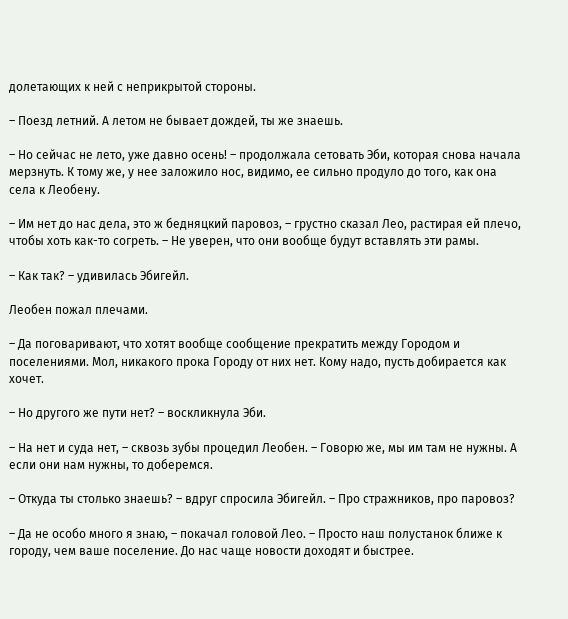долетающих к ней с неприкрытой стороны.

– Поезд летний. А летом не бывает дождей, ты же знаешь.

– Но сейчас не лето, уже давно осень! – продолжала сетовать Эби, которая снова начала мерзнуть. К тому же, у нее заложило нос, видимо, ее сильно продуло до того, как она села к Леобену.

– Им нет до нас дела, это ж бедняцкий паровоз, – грустно сказал Лео, растирая ей плечо, чтобы хоть как-то согреть. – Не уверен, что они вообще будут вставлять эти рамы.

– Как так? – удивилась Эбигейл.

Леобен пожал плечами.

– Да поговаривают, что хотят вообще сообщение прекратить между Городом и поселениями. Мол, никакого прока Городу от них нет. Кому надо, пусть добирается как хочет.

– Но другого же пути нет? – воскликнула Эби.

– На нет и суда нет, – сквозь зубы процедил Леобен. – Говорю же, мы им там не нужны. А если они нам нужны, то доберемся.

– Откуда ты столько знаешь? – вдруг спросила Эбигейл. – Про стражников, про паровоз?

– Да не особо много я знаю, – покачал головой Лео. – Просто наш полустанок ближе к городу, чем ваше поселение. До нас чаще новости доходят и быстрее.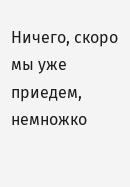Ничего, скоро мы уже приедем, немножко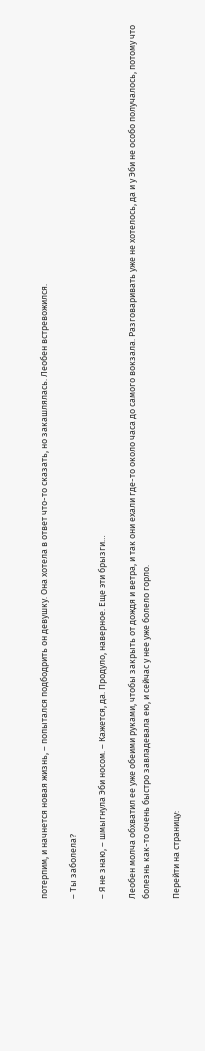потерпим, и начнется новая жизнь, – попытался подбодрить он девушку. Она хотела в ответ что-то сказать, но закашлялась. Леобен встревожился.

– Ты заболела?

– Я не знаю, – шмыгнула Эби носом. – Кажется, да. Продуло, наверное. Еще эти брызги…

Леобен молча обхватил ее уже обеими руками, чтобы закрыть от дождя и ветра, и так они ехали где-то около часа до самого вокзала. Разговаривать уже не хотелось, да и у Эби не особо получалось, потому что болезнь как-то очень быстро завладевала ею, и сейчас у нее уже болело горло.

Перейти на страницу: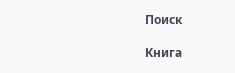Поиск

Книга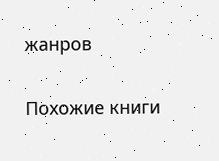жанров

Похожие книги